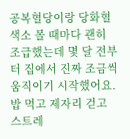공복혈당이랑 당화혈색소 볼 때마다 괜히 조급했는데 몇 달 전부터 집에서 진짜 조금씩 움직이기 시작했어요.
밥 먹고 제자리 걷고 스트레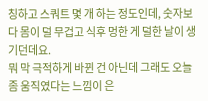칭하고 스쿼트 몇 개 하는 정도인데, 숫자보다 몸이 덜 무겁고 식후 멍한 게 덜한 날이 생기던데요.
뭐 막 극적하게 바뀐 건 아닌데 그래도 오늘 좀 움직였다는 느낌이 은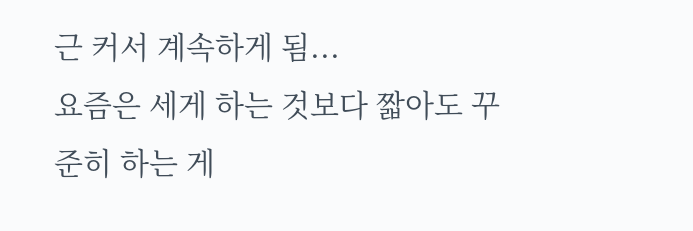근 커서 계속하게 됨...
요즘은 세게 하는 것보다 짧아도 꾸준히 하는 게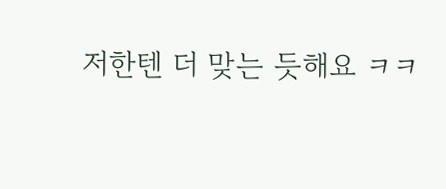저한텐 더 맞는 듯해요 ㅋㅋ